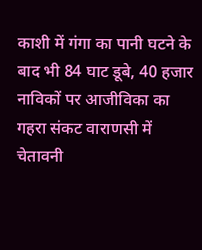काशी में गंगा का पानी घटने के बाद भी 84 घाट डूबे, 40 हजार नाविकों पर आजीविका का गहरा संकट वाराणसी में चेतावनी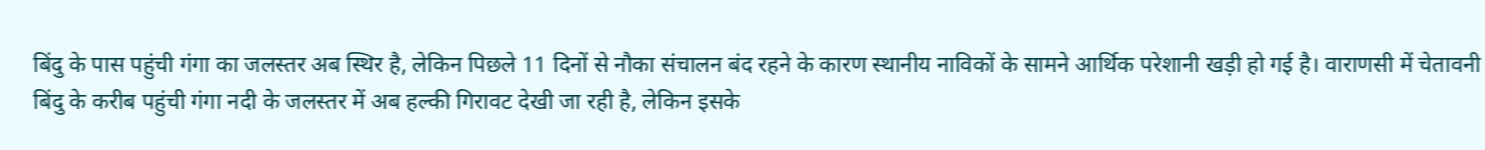बिंदु के पास पहुंची गंगा का जलस्तर अब स्थिर है, लेकिन पिछले 11 दिनों से नौका संचालन बंद रहने के कारण स्थानीय नाविकों के सामने आर्थिक परेशानी खड़ी हो गई है। वाराणसी में चेतावनी बिंदु के करीब पहुंची गंगा नदी के जलस्तर में अब हल्की गिरावट देखी जा रही है, लेकिन इसके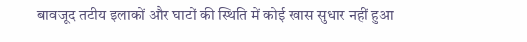बावजूद तटीय इलाकों और घाटों की स्थिति में कोई खास सुधार नहीं हुआ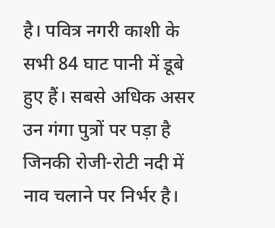है। पवित्र नगरी काशी के सभी 84 घाट पानी में डूबे हुए हैं। सबसे अधिक असर उन गंगा पुत्रों पर पड़ा है जिनकी रोजी-रोटी नदी में नाव चलाने पर निर्भर है।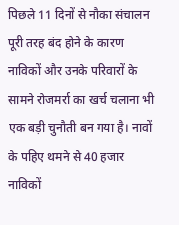पिछले 11 दिनों से नौका संचालन पूरी तरह बंद होने के कारण नाविकों और उनके परिवारों के सामने रोजमर्रा का खर्च चलाना भी एक बड़ी चुनौती बन गया है। नावों के पहिए थमने से 40 हजार नाविकों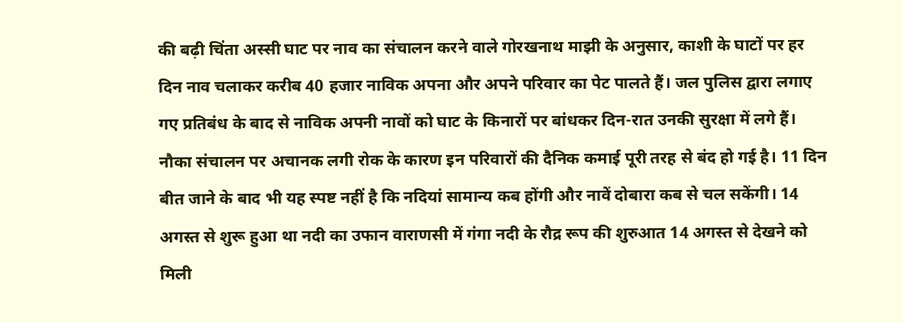की बढ़ी चिंता अस्सी घाट पर नाव का संचालन करने वाले गोरखनाथ माझी के अनुसार, काशी के घाटों पर हर दिन नाव चलाकर करीब 40 हजार नाविक अपना और अपने परिवार का पेट पालते हैं। जल पुलिस द्वारा लगाए गए प्रतिबंध के बाद से नाविक अपनी नावों को घाट के किनारों पर बांधकर दिन-रात उनकी सुरक्षा में लगे हैं। नौका संचालन पर अचानक लगी रोक के कारण इन परिवारों की दैनिक कमाई पूरी तरह से बंद हो गई है। 11 दिन बीत जाने के बाद भी यह स्पष्ट नहीं है कि नदियां सामान्य कब होंगी और नावें दोबारा कब से चल सकेंगी। 14 अगस्त से शुरू हुआ था नदी का उफान वाराणसी में गंगा नदी के रौद्र रूप की शुरुआत 14 अगस्त से देखने को मिली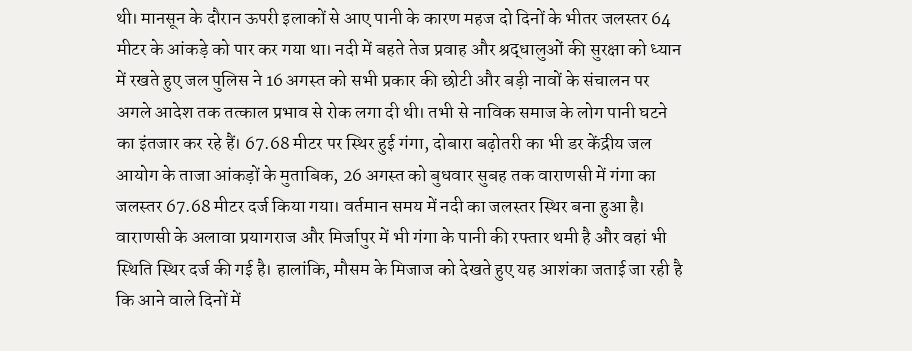थी। मानसून के दौरान ऊपरी इलाकों से आए पानी के कारण महज दो दिनों के भीतर जलस्तर 64 मीटर के आंकड़े को पार कर गया था। नदी में बहते तेज प्रवाह और श्रद्धालुओं की सुरक्षा को ध्यान में रखते हुए जल पुलिस ने 16 अगस्त को सभी प्रकार की छोटी और बड़ी नावों के संचालन पर अगले आदेश तक तत्काल प्रभाव से रोक लगा दी थी। तभी से नाविक समाज के लोग पानी घटने का इंतजार कर रहे हैं। 67.68 मीटर पर स्थिर हुई गंगा, दोबारा बढ़ोतरी का भी डर केंद्रीय जल आयोग के ताजा आंकड़ों के मुताबिक, 26 अगस्त को बुधवार सुबह तक वाराणसी में गंगा का जलस्तर 67.68 मीटर दर्ज किया गया। वर्तमान समय में नदी का जलस्तर स्थिर बना हुआ है। वाराणसी के अलावा प्रयागराज और मिर्जापुर में भी गंगा के पानी की रफ्तार थमी है और वहां भी स्थिति स्थिर दर्ज की गई है। हालांकि, मौसम के मिजाज को देखते हुए यह आशंका जताई जा रही है कि आने वाले दिनों में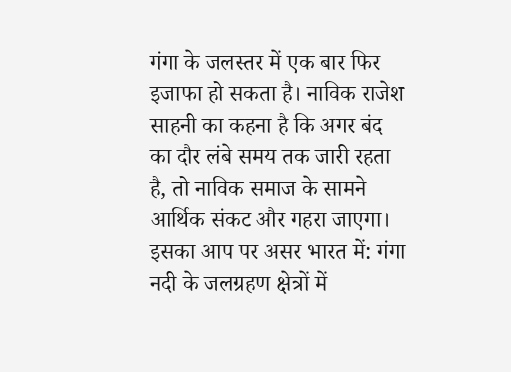गंगा के जलस्तर में एक बार फिर इजाफा हो सकता है। नाविक राजेश साहनी का कहना है कि अगर बंद का दौर लंबे समय तक जारी रहता है, तो नाविक समाज के सामने आर्थिक संकट और गहरा जाएगा। इसका आप पर असर भारत में: गंगा नदी के जलग्रहण क्षेत्रों में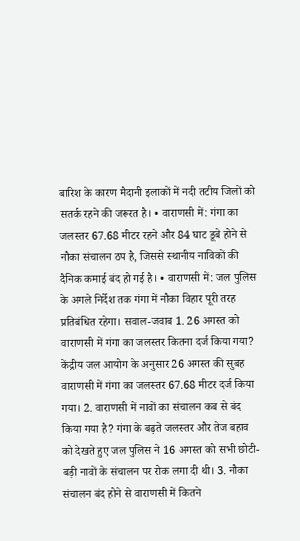बारिश के कारण मैदानी इलाकों में नदी तटीय जिलों को सतर्क रहने की जरूरत है। • वाराणसी में: गंगा का जलस्तर 67.68 मीटर रहने और 84 घाट डूबे होने से नौका संचालन ठप है, जिससे स्थानीय नाविकों की दैनिक कमाई बंद हो गई है। • वाराणसी में: जल पुलिस के अगले निर्देश तक गंगा में नौका विहार पूरी तरह प्रतिबंधित रहेगा। सवाल-जवाब 1. 26 अगस्त को वाराणसी में गंगा का जलस्तर कितना दर्ज किया गया? केंद्रीय जल आयोग के अनुसार 26 अगस्त की सुबह वाराणसी में गंगा का जलस्तर 67.68 मीटर दर्ज किया गया। 2. वाराणसी में नावों का संचालन कब से बंद किया गया है? गंगा के बढ़ते जलस्तर और तेज बहाव को देखते हुए जल पुलिस ने 16 अगस्त को सभी छोटी-बड़ी नावों के संचालन पर रोक लगा दी थी। 3. नौका संचालन बंद होने से वाराणसी में कितने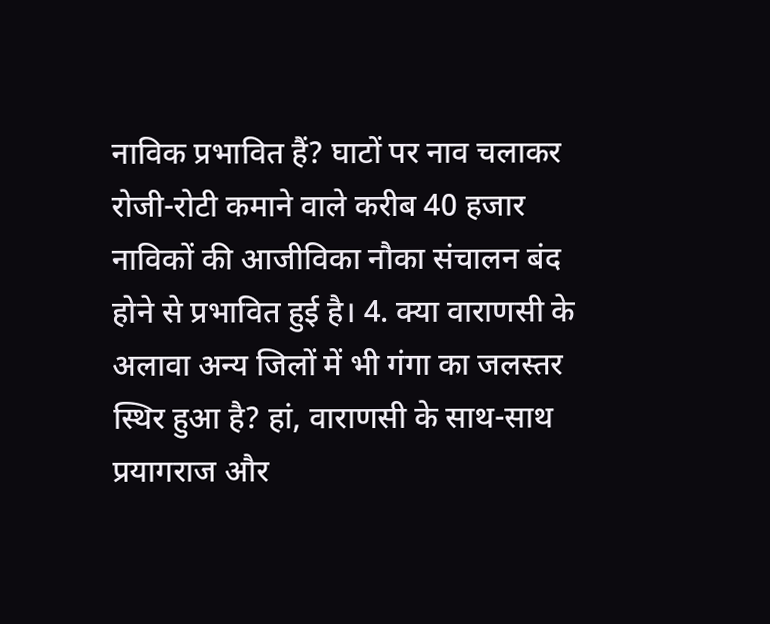नाविक प्रभावित हैं? घाटों पर नाव चलाकर रोजी-रोटी कमाने वाले करीब 40 हजार नाविकों की आजीविका नौका संचालन बंद होने से प्रभावित हुई है। 4. क्या वाराणसी के अलावा अन्य जिलों में भी गंगा का जलस्तर स्थिर हुआ है? हां, वाराणसी के साथ-साथ प्रयागराज और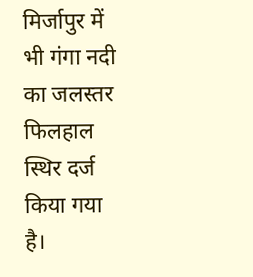मिर्जापुर में भी गंगा नदी का जलस्तर फिलहाल स्थिर दर्ज किया गया है।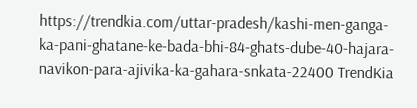https://trendkia.com/uttar-pradesh/kashi-men-ganga-ka-pani-ghatane-ke-bada-bhi-84-ghats-dube-40-hajara-navikon-para-ajivika-ka-gahara-snkata-22400 TrendKia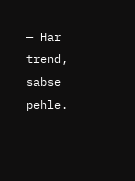— Har trend, sabse pehle.